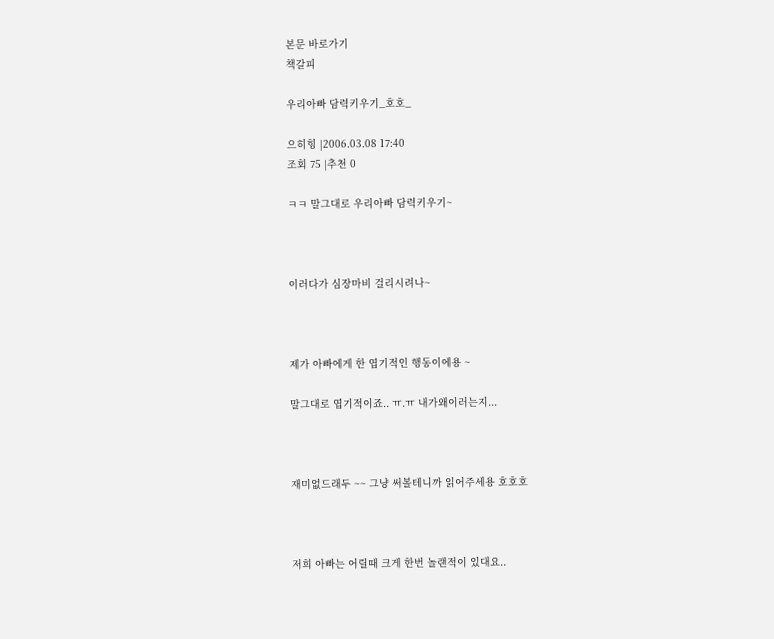본문 바로가기
책갈피

우리아빠 담력키우기_호호_

으히힝 |2006.03.08 17:40
조회 75 |추천 0

ㅋㅋ 말그대로 우리아빠 담력키우기~



이러다가 심장마비 걸리시려나~



제가 아빠에게 한 엽기적인 행동이에용 ~

말그대로 엽기적이죠.. ㅠ.ㅠ 내가왜이러는지...



재미없드래두 ~~ 그냥 써볼테니까 읽어주세용 호호호



저희 아빠는 어릴때 크게 한번 놀랜적이 있대요..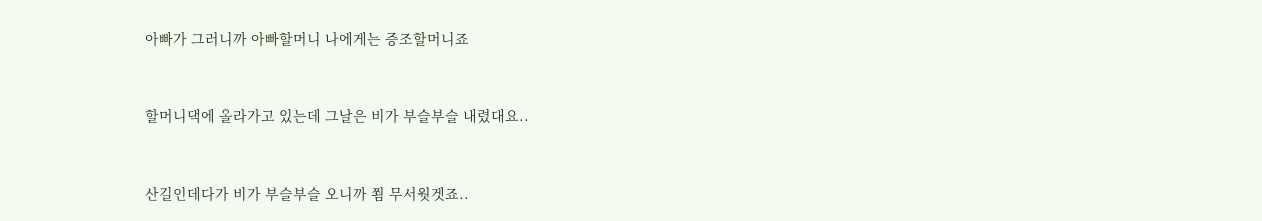아빠가 그러니까 아빠할머니 나에게는 증조할머니죠



할머니댁에 올라가고 있는데 그날은 비가 부슬부슬 내렸대요..



산길인데다가 비가 부슬부슬 오니까 쬠 무서웟겟죠..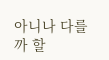아니나 다를까 할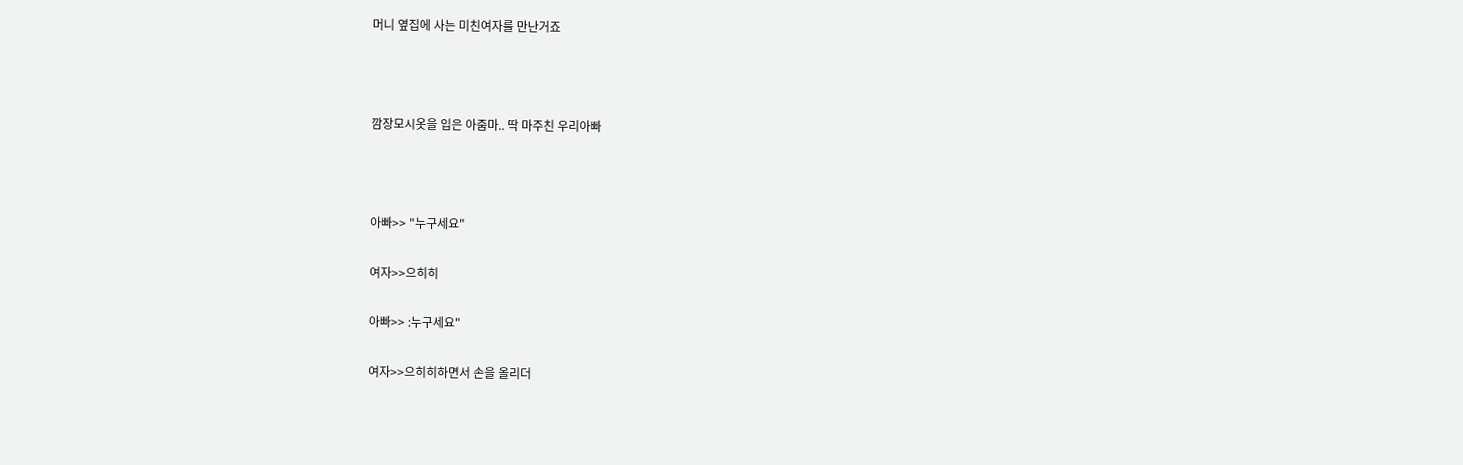머니 옆집에 사는 미친여자를 만난거죠



깜장모시옷을 입은 아줌마.. 딱 마주친 우리아빠



아빠>> "누구세요"

여자>>으히히

아빠>> :누구세요"

여자>>으히히하면서 손을 올리더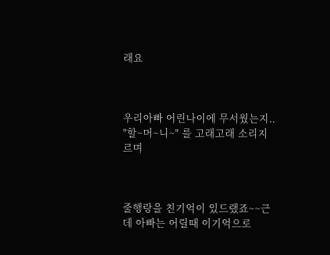래요



우리아빠 어린나이에 무서웠는지.. "할~머~니~" 를 고래고래 소리지르며



줄행랑을 친기억이 있드랬죠~~근데 아빠는 어릴때 이기억으로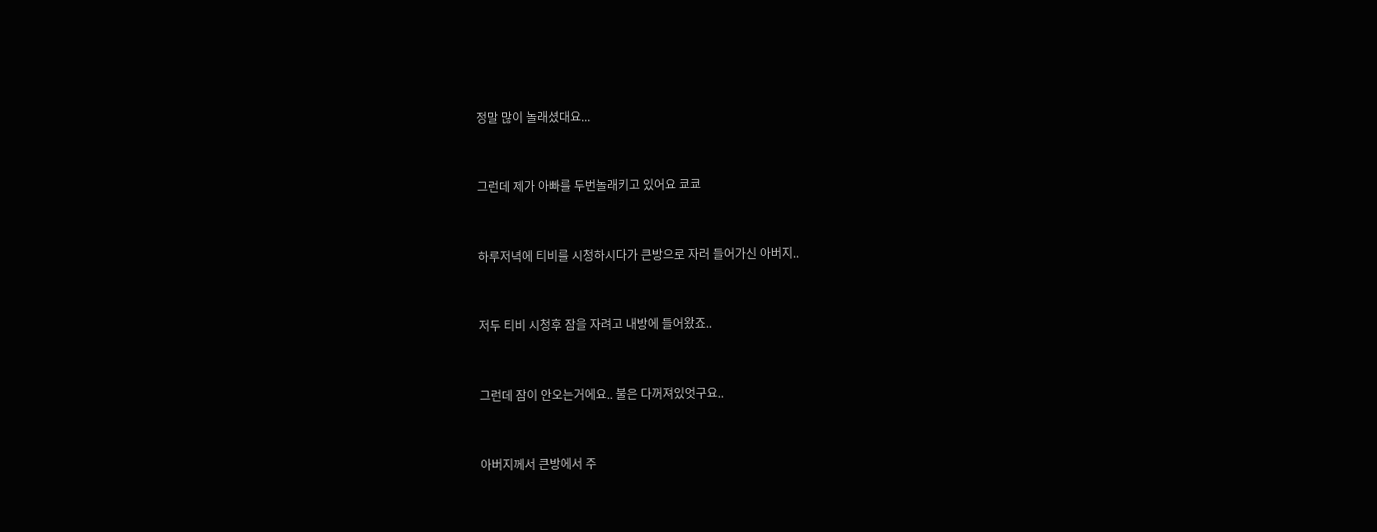정말 많이 놀래셨대요...



그런데 제가 아빠를 두번놀래키고 있어요 쿄쿄



하루저녁에 티비를 시청하시다가 큰방으로 자러 들어가신 아버지..



저두 티비 시청후 잠을 자려고 내방에 들어왔죠..



그런데 잠이 안오는거에요.. 불은 다꺼져있엇구요..



아버지께서 큰방에서 주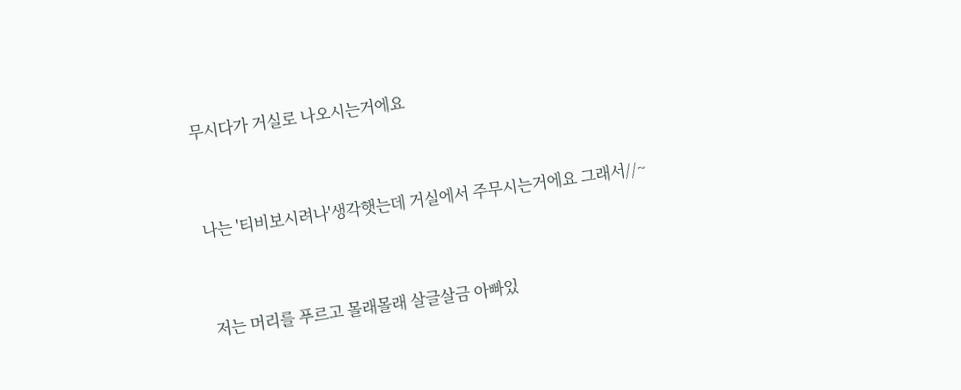무시다가 거실로 나오시는거에요



나는 '티비보시려나'생각햇는데 거실에서 주무시는거에요 그래서//~



저는 머리를 푸르고 몰래몰래 살글살금 아빠있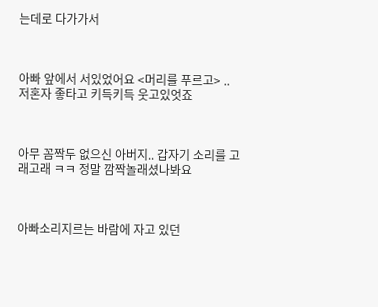는데로 다가가서



아빠 앞에서 서있었어요 <머리를 푸르고> .. 저혼자 좋타고 키득키득 웃고있엇죠



아무 꼼짝두 없으신 아버지.. 갑자기 소리를 고래고래 ㅋㅋ 정말 깜짝놀래셨나봐요



아빠소리지르는 바람에 자고 있던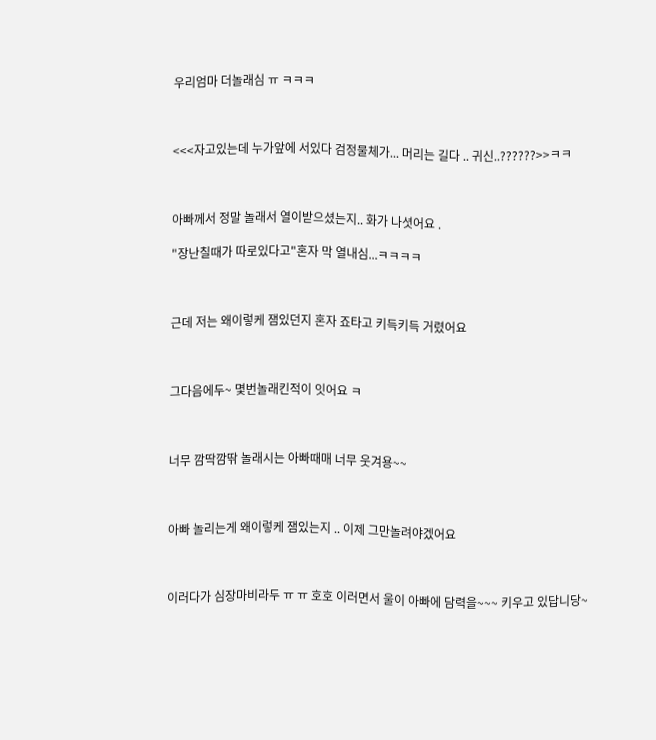우리엄마 더놀래심 ㅠ ㅋㅋㅋ



<<<자고있는데 누가앞에 서있다 검정물체가... 머리는 길다 .. 귀신..??????>>ㅋㅋ



아빠께서 정말 놀래서 열이받으셨는지.. 화가 나셧어요 .

"장난칠때가 따로있다고"혼자 막 열내심...ㅋㅋㅋㅋ



근데 저는 왜이렇케 잼있던지 혼자 죠타고 키득키득 거렸어요



그다음에두~ 몇번놀래킨적이 잇어요 ㅋ



너무 깜딱깜딲 놀래시는 아빠때매 너무 웃겨용~~



아빠 놀리는게 왜이렇케 잼있는지 .. 이제 그만놀려야겠어요



이러다가 심장마비라두 ㅠ ㅠ 호호 이러면서 울이 아빠에 담력을~~~ 키우고 있답니당~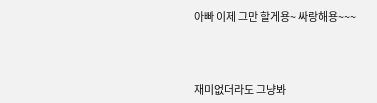아빠 이제 그만 할게용~ 싸랑해용~~~



재미없더라도 그냥봐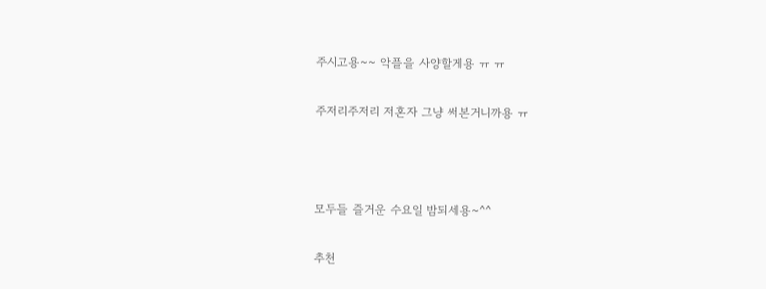주시고용~~ 악플을 사양할게용 ㅠ ㅠ

주저리주저리 저혼자 그냥 써본거니까용 ㅠ



모두들 즐거운 수요일 밤되세용~^^

추천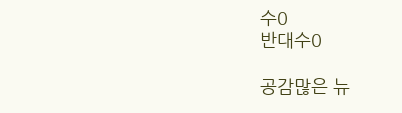수0
반대수0

공감많은 뉴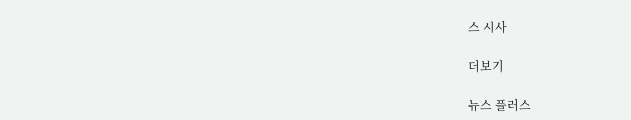스 시사

더보기

뉴스 플러스